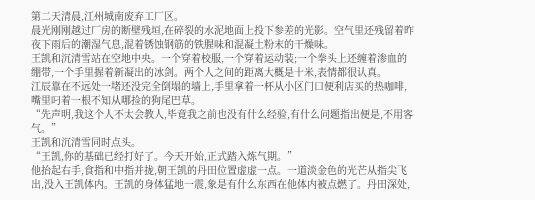第二天清晨,江州城南废弃工厂区。
晨光刚刚越过厂房的断壁残垣,在碎裂的水泥地面上投下参差的光影。空气里还残留着昨夜下雨后的潮湿气息,混着锈蚀钢筋的铁腥味和混凝土粉末的干燥味。
王凯和沉清雪站在空地中央。一个穿着校服,一个穿着运动装;一个拳头上还缠着渗血的绷带,一个手里握着新凝出的冰剑。两个人之间的距离大概是十米,表情都很认真。
江辰靠在不远处一堵还没完全倒塌的墙上,手里拿着一杯从小区门口便利店买的热咖啡,嘴里叼着一根不知从哪捡的狗尾巴草。
“先声明,我这个人不太会教人,毕竟我之前也没有什么经验,有什么问题指出便是,不用客气。”
王凯和沉清雪同时点头。
“王凯,你的基础已经打好了。今天开始,正式踏入炼气期。”
他抬起右手,食指和中指并拢,朝王凯的丹田位置虚虚一点。一道淡金色的光芒从指尖飞出,没入王凯体内。王凯的身体猛地一震,象是有什么东西在他体内被点燃了。丹田深处,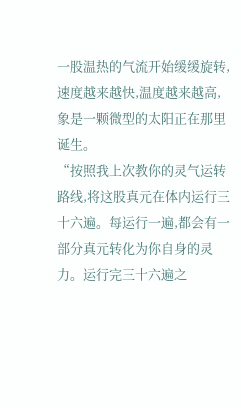一股温热的气流开始缓缓旋转,速度越来越快,温度越来越高,象是一颗微型的太阳正在那里诞生。
“按照我上次教你的灵气运转路线,将这股真元在体内运行三十六遍。每运行一遍,都会有一部分真元转化为你自身的灵力。运行完三十六遍之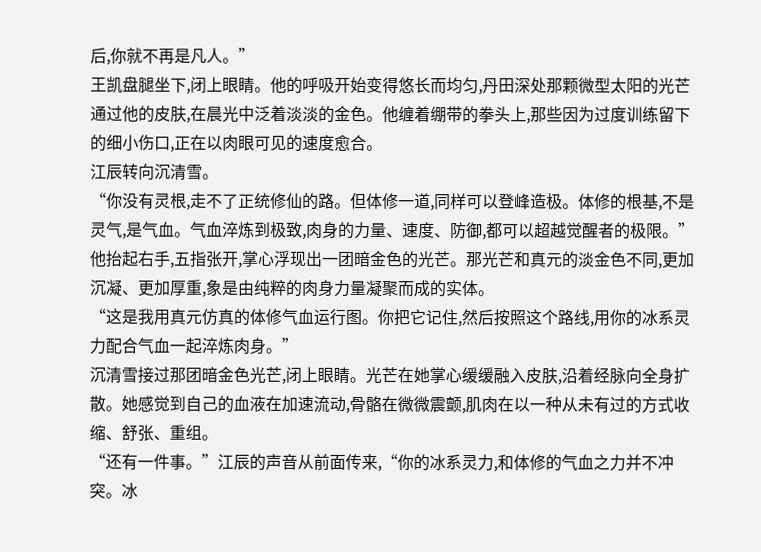后,你就不再是凡人。”
王凯盘腿坐下,闭上眼睛。他的呼吸开始变得悠长而均匀,丹田深处那颗微型太阳的光芒通过他的皮肤,在晨光中泛着淡淡的金色。他缠着绷带的拳头上,那些因为过度训练留下的细小伤口,正在以肉眼可见的速度愈合。
江辰转向沉清雪。
“你没有灵根,走不了正统修仙的路。但体修一道,同样可以登峰造极。体修的根基,不是灵气,是气血。气血淬炼到极致,肉身的力量、速度、防御,都可以超越觉醒者的极限。”
他抬起右手,五指张开,掌心浮现出一团暗金色的光芒。那光芒和真元的淡金色不同,更加沉凝、更加厚重,象是由纯粹的肉身力量凝聚而成的实体。
“这是我用真元仿真的体修气血运行图。你把它记住,然后按照这个路线,用你的冰系灵力配合气血一起淬炼肉身。”
沉清雪接过那团暗金色光芒,闭上眼睛。光芒在她掌心缓缓融入皮肤,沿着经脉向全身扩散。她感觉到自己的血液在加速流动,骨骼在微微震颤,肌肉在以一种从未有过的方式收缩、舒张、重组。
“还有一件事。”江辰的声音从前面传来,“你的冰系灵力,和体修的气血之力并不冲突。冰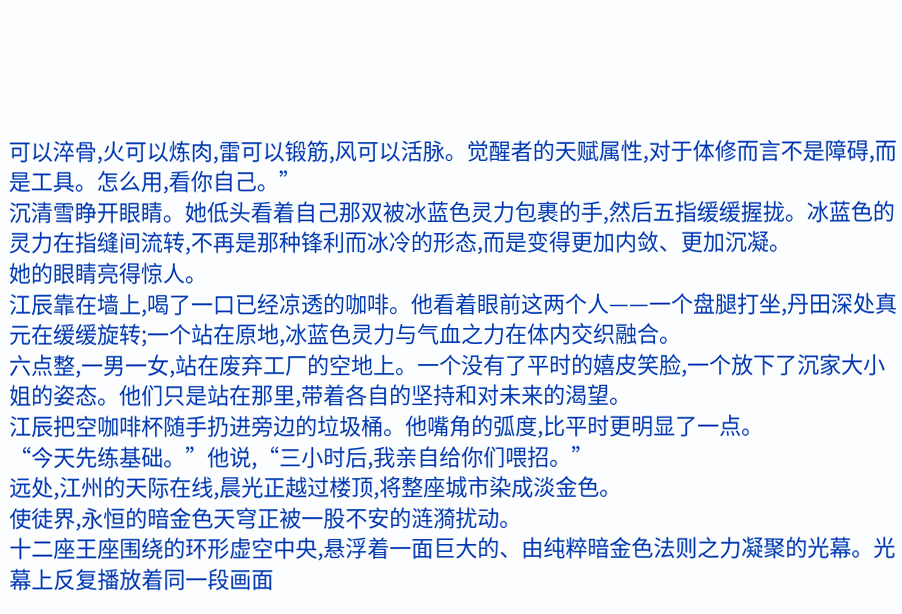可以淬骨,火可以炼肉,雷可以锻筋,风可以活脉。觉醒者的天赋属性,对于体修而言不是障碍,而是工具。怎么用,看你自己。”
沉清雪睁开眼睛。她低头看着自己那双被冰蓝色灵力包裹的手,然后五指缓缓握拢。冰蓝色的灵力在指缝间流转,不再是那种锋利而冰冷的形态,而是变得更加内敛、更加沉凝。
她的眼睛亮得惊人。
江辰靠在墙上,喝了一口已经凉透的咖啡。他看着眼前这两个人——一个盘腿打坐,丹田深处真元在缓缓旋转;一个站在原地,冰蓝色灵力与气血之力在体内交织融合。
六点整,一男一女,站在废弃工厂的空地上。一个没有了平时的嬉皮笑脸,一个放下了沉家大小姐的姿态。他们只是站在那里,带着各自的坚持和对未来的渴望。
江辰把空咖啡杯随手扔进旁边的垃圾桶。他嘴角的弧度,比平时更明显了一点。
“今天先练基础。”他说,“三小时后,我亲自给你们喂招。”
远处,江州的天际在线,晨光正越过楼顶,将整座城市染成淡金色。
使徒界,永恒的暗金色天穹正被一股不安的涟漪扰动。
十二座王座围绕的环形虚空中央,悬浮着一面巨大的、由纯粹暗金色法则之力凝聚的光幕。光幕上反复播放着同一段画面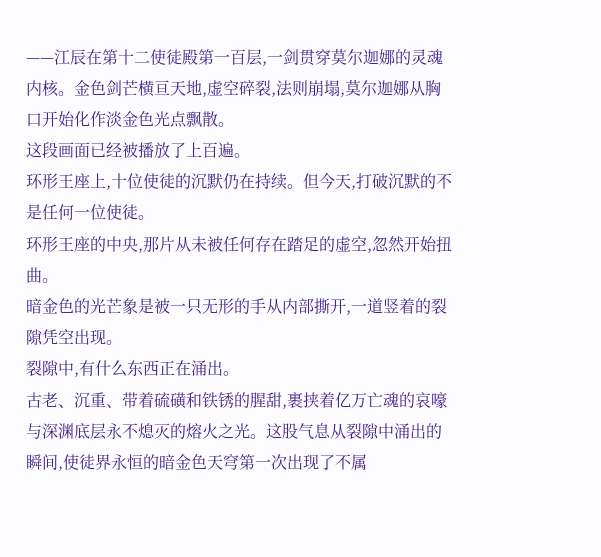——江辰在第十二使徒殿第一百层,一剑贯穿莫尔迦娜的灵魂内核。金色剑芒横亘天地,虚空碎裂,法则崩塌,莫尔迦娜从胸口开始化作淡金色光点飘散。
这段画面已经被播放了上百遍。
环形王座上,十位使徒的沉默仍在持续。但今天,打破沉默的不是任何一位使徒。
环形王座的中央,那片从未被任何存在踏足的虚空,忽然开始扭曲。
暗金色的光芒象是被一只无形的手从内部撕开,一道竖着的裂隙凭空出现。
裂隙中,有什么东西正在涌出。
古老、沉重、带着硫磺和铁锈的腥甜,裹挟着亿万亡魂的哀嚎与深渊底层永不熄灭的熔火之光。这股气息从裂隙中涌出的瞬间,使徒界永恒的暗金色天穹第一次出现了不属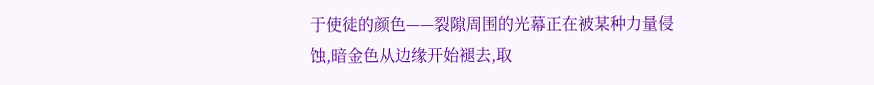于使徒的颜色——裂隙周围的光幕正在被某种力量侵蚀,暗金色从边缘开始褪去,取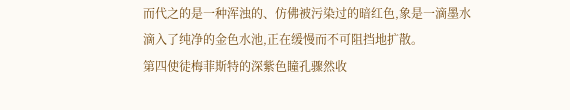而代之的是一种浑浊的、仿佛被污染过的暗红色,象是一滴墨水滴入了纯净的金色水池,正在缓慢而不可阻挡地扩散。
第四使徒梅菲斯特的深紫色瞳孔骤然收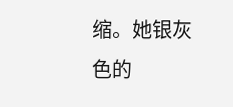缩。她银灰色的